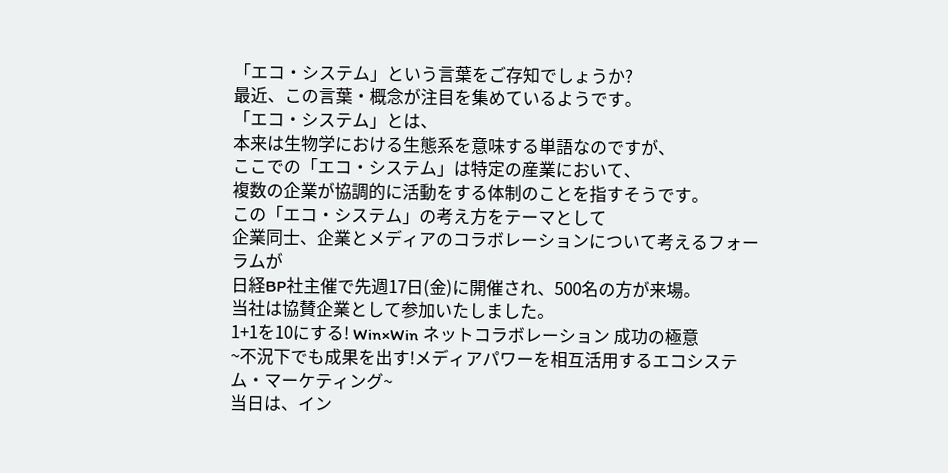「エコ・システム」という言葉をご存知でしょうか?
最近、この言葉・概念が注目を集めているようです。
「エコ・システム」とは、
本来は生物学における生態系を意味する単語なのですが、
ここでの「エコ・システム」は特定の産業において、
複数の企業が協調的に活動をする体制のことを指すそうです。
この「エコ・システム」の考え方をテーマとして
企業同士、企業とメディアのコラボレーションについて考えるフォーラムが
日経BP社主催で先週17日(金)に開催され、500名の方が来場。
当社は協賛企業として参加いたしました。
1+1を10にする! Win×Win ネットコラボレーション 成功の極意
~不況下でも成果を出す!メディアパワーを相互活用するエコシステム・マーケティング~
当日は、イン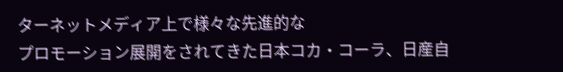ターネットメディア上で様々な先進的な
プロモーション展開をされてきた日本コカ・コーラ、日産自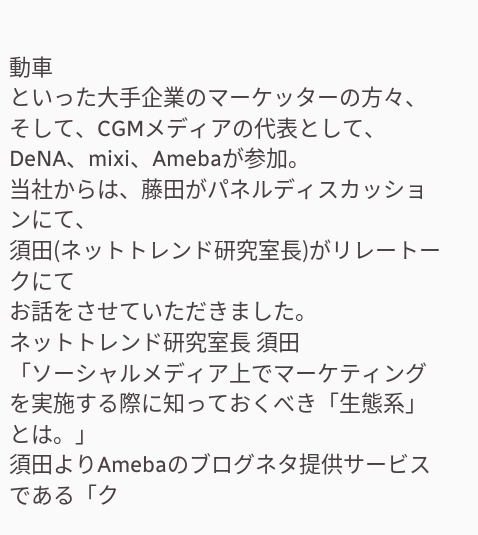動車
といった大手企業のマーケッターの方々、
そして、CGMメディアの代表として、DeNA、mixi、Amebaが参加。
当社からは、藤田がパネルディスカッションにて、
須田(ネットトレンド研究室長)がリレートークにて
お話をさせていただきました。
ネットトレンド研究室長 須田
「ソーシャルメディア上でマーケティングを実施する際に知っておくべき「生態系」とは。」
須田よりAmebaのブログネタ提供サービスである「ク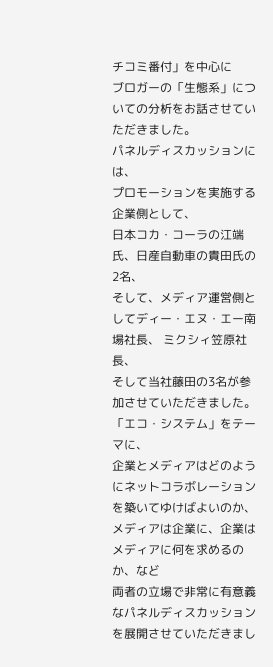チコミ番付」を中心に
ブロガーの「生態系」についての分析をお話させていただきました。
パネルディスカッションには、
プロモーションを実施する企業側として、
日本コカ・コーラの江端氏、日産自動車の貴田氏の2名、
そして、メディア運営側としてディー・エヌ・エー南場社長、 ミクシィ笠原社長、
そして当社藤田の3名が参加させていただきました。
「エコ・システム」をテーマに、
企業とメディアはどのようにネットコラボレーションを築いてゆけばよいのか、
メディアは企業に、企業はメディアに何を求めるのか、など
両者の立場で非常に有意義なパネルディスカッションを展開させていただきまし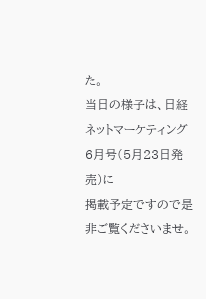た。
当日の様子は、日経ネットマーケティング6月号(5月23日発売)に
掲載予定ですので是非ご覧くださいませ。